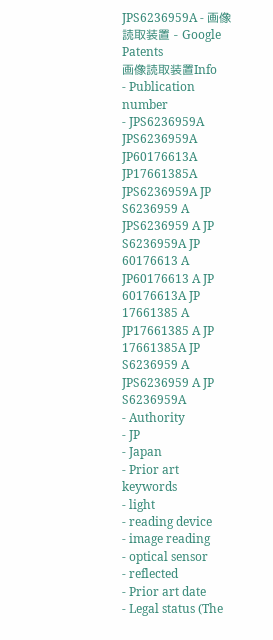JPS6236959A - 画像読取装置 - Google Patents
画像読取装置Info
- Publication number
- JPS6236959A JPS6236959A JP60176613A JP17661385A JPS6236959A JP S6236959 A JPS6236959 A JP S6236959A JP 60176613 A JP60176613 A JP 60176613A JP 17661385 A JP17661385 A JP 17661385A JP S6236959 A JPS6236959 A JP S6236959A
- Authority
- JP
- Japan
- Prior art keywords
- light
- reading device
- image reading
- optical sensor
- reflected
- Prior art date
- Legal status (The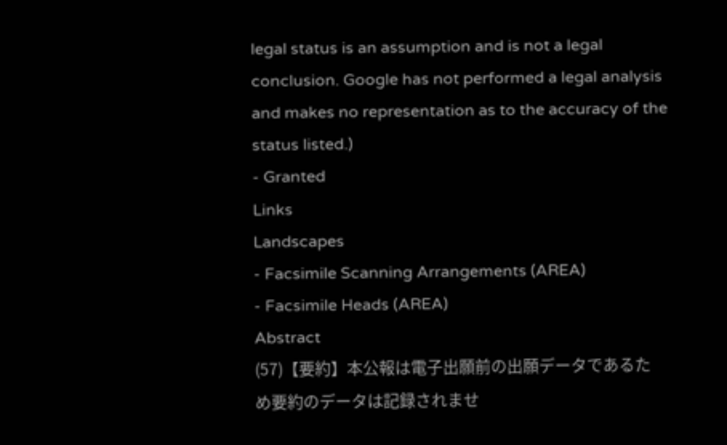legal status is an assumption and is not a legal conclusion. Google has not performed a legal analysis and makes no representation as to the accuracy of the status listed.)
- Granted
Links
Landscapes
- Facsimile Scanning Arrangements (AREA)
- Facsimile Heads (AREA)
Abstract
(57)【要約】本公報は電子出願前の出願データであるた
め要約のデータは記録されませ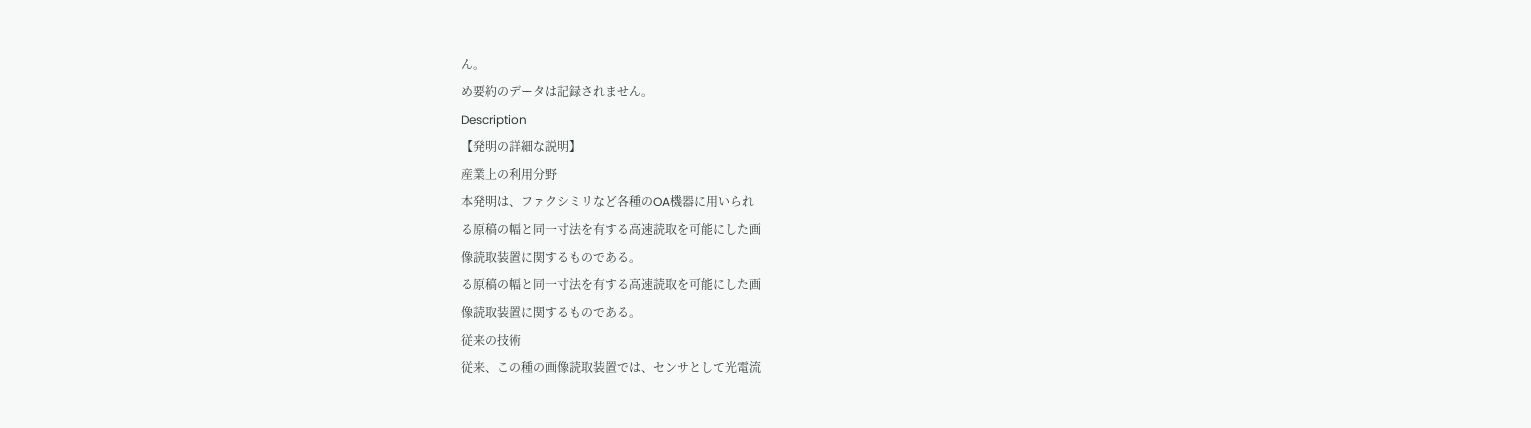ん。
め要約のデータは記録されません。
Description
【発明の詳細な説明】
産業上の利用分野
本発明は、ファクシミリなど各種のOA機器に用いられ
る原稿の幅と同一寸法を有する高速読取を可能にした画
像読取装置に関するものである。
る原稿の幅と同一寸法を有する高速読取を可能にした画
像読取装置に関するものである。
従来の技術
従来、この種の画像読取装置では、センサとして光電流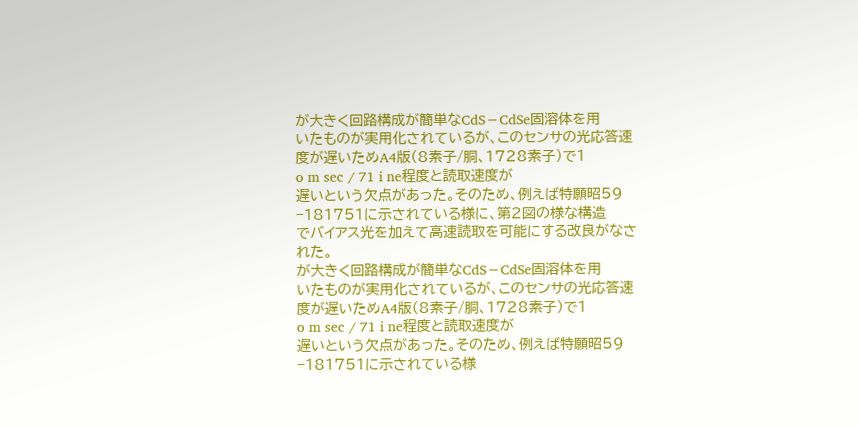が大きく回路構成が簡単なCdS−CdSe固溶体を用
いたものが実用化されているが、このセンサの光応答速
度が遅いためA4版(8素子/胴、1728素子)で1
o m sec / 71 i ne程度と読取速度が
遅いという欠点があった。そのため、例えば特願昭59
−181751に示されている様に、第2図の様な構造
でバイアス光を加えて高速読取を可能にする改良がなさ
れた。
が大きく回路構成が簡単なCdS−CdSe固溶体を用
いたものが実用化されているが、このセンサの光応答速
度が遅いためA4版(8素子/胴、1728素子)で1
o m sec / 71 i ne程度と読取速度が
遅いという欠点があった。そのため、例えば特願昭59
−181751に示されている様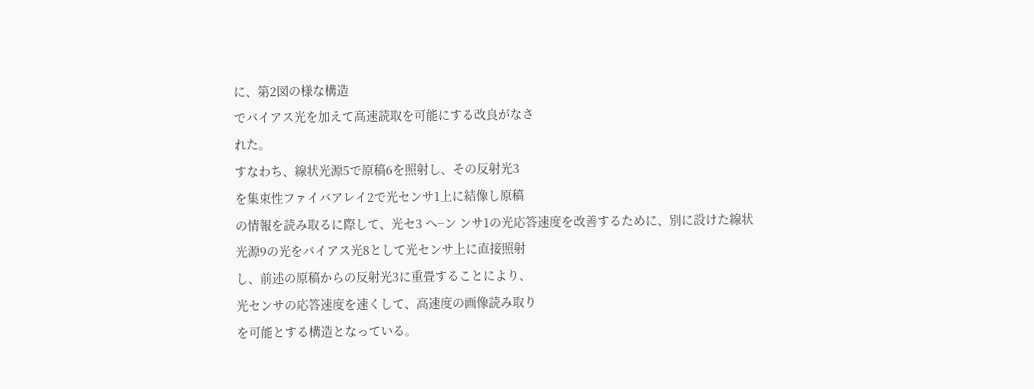に、第2図の様な構造
でバイアス光を加えて高速読取を可能にする改良がなさ
れた。
すなわち、線状光源5で原稿6を照射し、その反射光3
を集束性ファイバアレイ2で光センサ1上に結像し原稿
の情報を読み取るに際して、光セ3 へ−ン ンサ1の光応答速度を改善するために、別に設けた線状
光源9の光をバイアス光8として光センサ上に直接照射
し、前述の原稿からの反射光3に重畳することにより、
光センサの応答速度を速くして、高速度の画像読み取り
を可能とする構造となっている。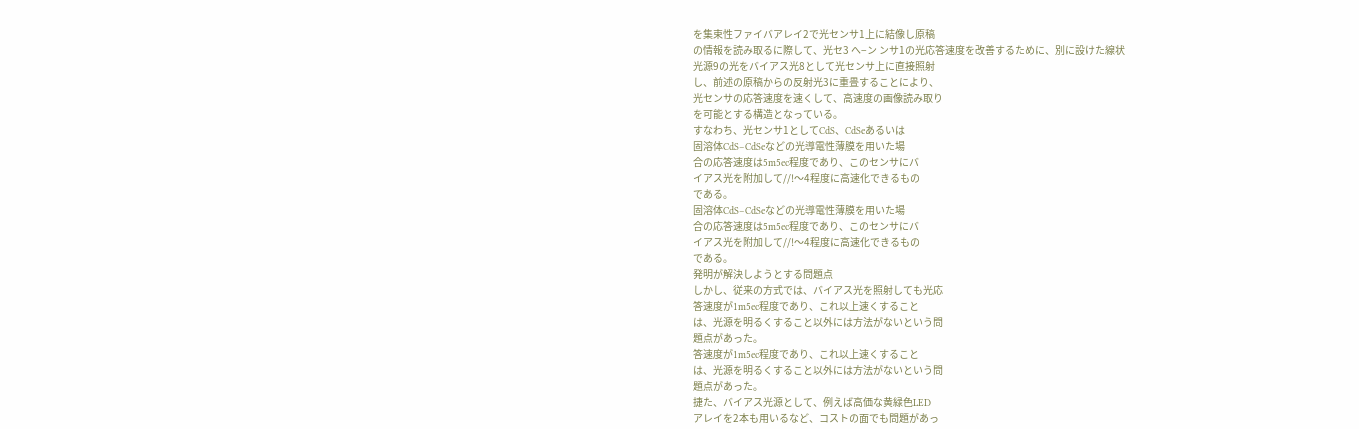を集束性ファイバアレイ2で光センサ1上に結像し原稿
の情報を読み取るに際して、光セ3 へ−ン ンサ1の光応答速度を改善するために、別に設けた線状
光源9の光をバイアス光8として光センサ上に直接照射
し、前述の原稿からの反射光3に重畳することにより、
光センサの応答速度を速くして、高速度の画像読み取り
を可能とする構造となっている。
すなわち、光センサ1としてCdS、CdSeあるいは
固溶体CdS−CdSeなどの光導電性薄膜を用いた場
合の応答速度は5m5ec程度であり、このセンサにバ
イアス光を附加して//!〜4程度に高速化できるもの
である。
固溶体CdS−CdSeなどの光導電性薄膜を用いた場
合の応答速度は5m5ec程度であり、このセンサにバ
イアス光を附加して//!〜4程度に高速化できるもの
である。
発明が解決しようとする問題点
しかし、従来の方式では、バイアス光を照射しても光応
答速度が1m5ec程度であり、これ以上速くすること
は、光源を明るくすること以外には方法がないという問
題点があった。
答速度が1m5ec程度であり、これ以上速くすること
は、光源を明るくすること以外には方法がないという問
題点があった。
捷た、バイアス光源として、例えば高価な黄緑色LED
アレイを2本も用いるなど、コストの面でも問題があっ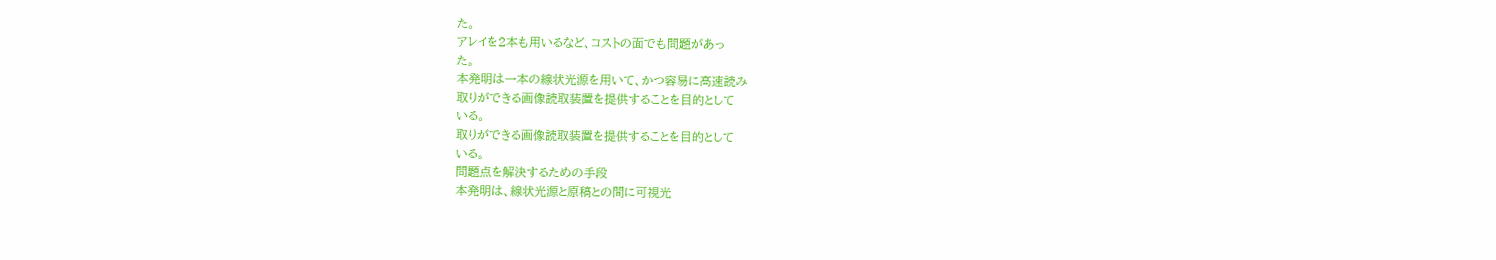た。
アレイを2本も用いるなど、コストの面でも問題があっ
た。
本発明は一本の線状光源を用いて、かつ容易に高速読み
取りができる画像読取装置を提供することを目的として
いる。
取りができる画像読取装置を提供することを目的として
いる。
問題点を解決するための手段
本発明は、線状光源と原稿との間に可視光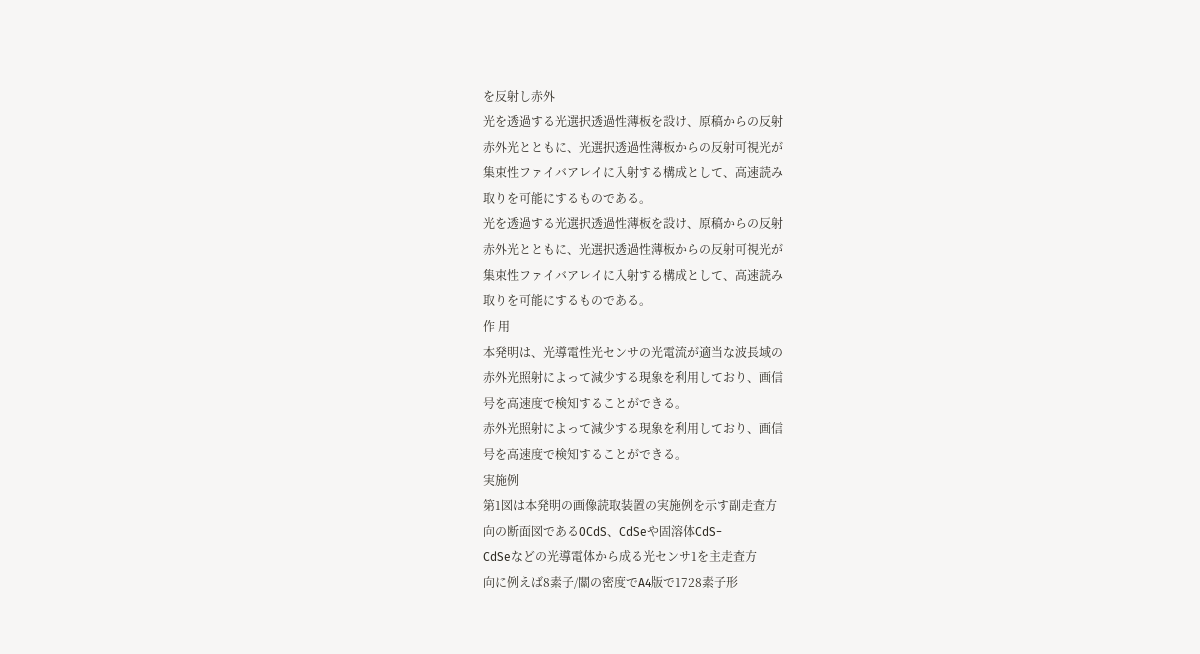を反射し赤外
光を透過する光選択透過性薄板を設け、原稿からの反射
赤外光とともに、光選択透過性薄板からの反射可視光が
集束性ファイバアレイに入射する構成として、高速読み
取りを可能にするものである。
光を透過する光選択透過性薄板を設け、原稿からの反射
赤外光とともに、光選択透過性薄板からの反射可視光が
集束性ファイバアレイに入射する構成として、高速読み
取りを可能にするものである。
作 用
本発明は、光導電性光センサの光電流が適当な波長域の
赤外光照射によって減少する現象を利用しており、画信
号を高速度で検知することができる。
赤外光照射によって減少する現象を利用しており、画信
号を高速度で検知することができる。
実施例
第1図は本発明の画像読取装置の実施例を示す副走査方
向の断面図である0CdS、CdSeや固溶体CdS−
CdSeなどの光導電体から成る光センサ1を主走査方
向に例えば8素子/關の密度でA4版で1728素子形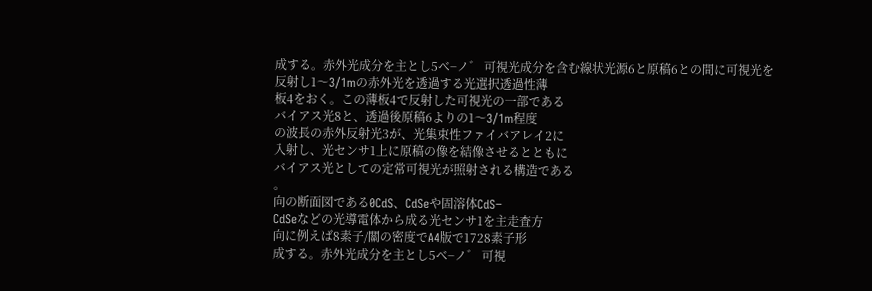成する。赤外光成分を主とし5ベ−ノ゛ 可視光成分を含む線状光源6と原稿6との間に可視光を
反射し1〜3/1mの赤外光を透過する光選択透過性薄
板4をおく。この薄板4で反射した可視光の一部である
バイアス光8と、透過後原稿6よりの1〜3/1m程度
の波長の赤外反射光3が、光集束性ファイバアレイ2に
入射し、光センサ1上に原稿の像を結像させるとともに
バイアス光としての定常可視光が照射される構造である
。
向の断面図である0CdS、CdSeや固溶体CdS−
CdSeなどの光導電体から成る光センサ1を主走査方
向に例えば8素子/關の密度でA4版で1728素子形
成する。赤外光成分を主とし5ベ−ノ゛ 可視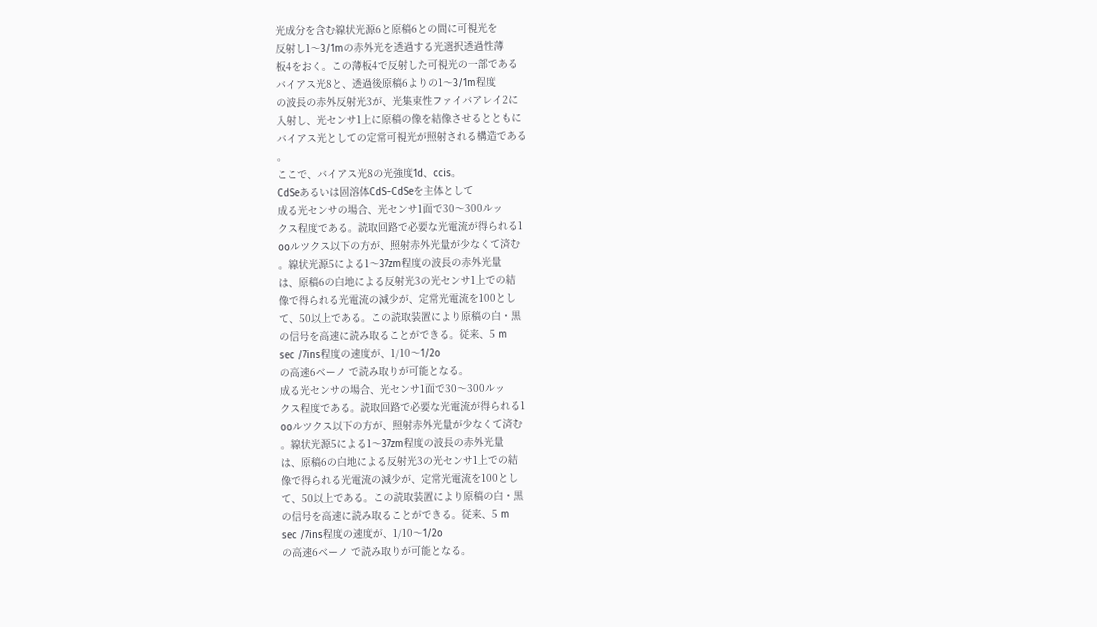光成分を含む線状光源6と原稿6との間に可視光を
反射し1〜3/1mの赤外光を透過する光選択透過性薄
板4をおく。この薄板4で反射した可視光の一部である
バイアス光8と、透過後原稿6よりの1〜3/1m程度
の波長の赤外反射光3が、光集束性ファイバアレイ2に
入射し、光センサ1上に原稿の像を結像させるとともに
バイアス光としての定常可視光が照射される構造である
。
ここで、バイアス光8の光強度1d、ccis。
CdSeあるいは固溶体CdS−CdSeを主体として
成る光センサの場合、光センサ1面で30〜300ルッ
クス程度である。読取回路で必要な光電流が得られる1
ooルツクス以下の方が、照射赤外光量が少なくて済む
。線状光源5による1〜37zm程度の波長の赤外光量
は、原稿6の白地による反射光3の光センサ1上での結
像で得られる光電流の減少が、定常光電流を100とし
て、50以上である。この読取装置により原稿の白・黒
の信号を高速に読み取ることができる。従来、5 m
sec /7ins程度の速度が、1/10〜1/2o
の高速6ベーノ で読み取りが可能となる。
成る光センサの場合、光センサ1面で30〜300ルッ
クス程度である。読取回路で必要な光電流が得られる1
ooルツクス以下の方が、照射赤外光量が少なくて済む
。線状光源5による1〜37zm程度の波長の赤外光量
は、原稿6の白地による反射光3の光センサ1上での結
像で得られる光電流の減少が、定常光電流を100とし
て、50以上である。この読取装置により原稿の白・黒
の信号を高速に読み取ることができる。従来、5 m
sec /7ins程度の速度が、1/10〜1/2o
の高速6ベーノ で読み取りが可能となる。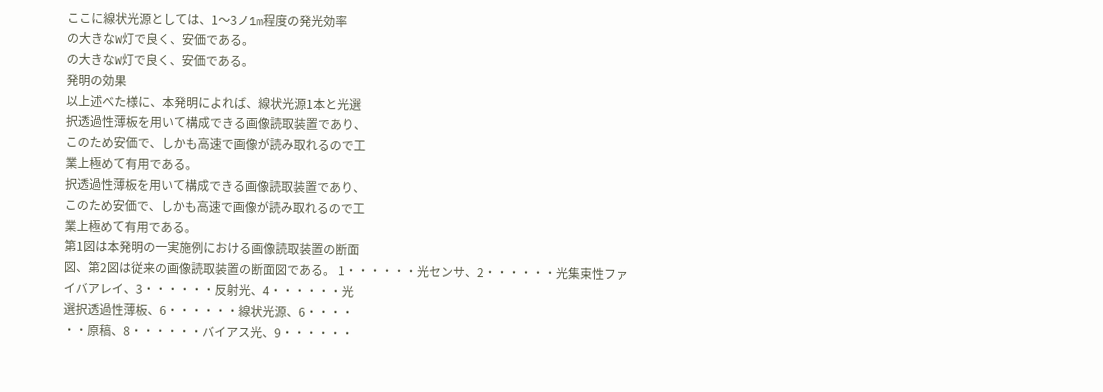ここに線状光源としては、1〜3ノ1m程度の発光効率
の大きなW灯で良く、安価である。
の大きなW灯で良く、安価である。
発明の効果
以上述べた様に、本発明によれば、線状光源1本と光選
択透過性薄板を用いて構成できる画像読取装置であり、
このため安価で、しかも高速で画像が読み取れるので工
業上極めて有用である。
択透過性薄板を用いて構成できる画像読取装置であり、
このため安価で、しかも高速で画像が読み取れるので工
業上極めて有用である。
第1図は本発明の一実施例における画像読取装置の断面
図、第2図は従来の画像読取装置の断面図である。 1・・・・・・光センサ、2・・・・・・光集束性ファ
イバアレイ、3・・・・・・反射光、4・・・・・・光
選択透過性薄板、6・・・・・・線状光源、6・・・・
・・原稿、8・・・・・・バイアス光、9・・・・・・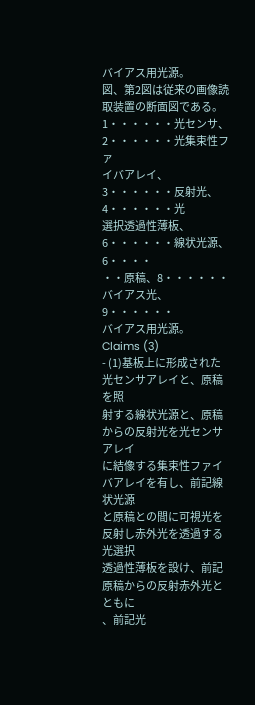バイアス用光源。
図、第2図は従来の画像読取装置の断面図である。 1・・・・・・光センサ、2・・・・・・光集束性ファ
イバアレイ、3・・・・・・反射光、4・・・・・・光
選択透過性薄板、6・・・・・・線状光源、6・・・・
・・原稿、8・・・・・・バイアス光、9・・・・・・
バイアス用光源。
Claims (3)
- (1)基板上に形成された光センサアレイと、原稿を照
射する線状光源と、原稿からの反射光を光センサアレイ
に結像する集束性ファイバアレイを有し、前記線状光源
と原稿との間に可視光を反射し赤外光を透過する光選択
透過性薄板を設け、前記原稿からの反射赤外光とともに
、前記光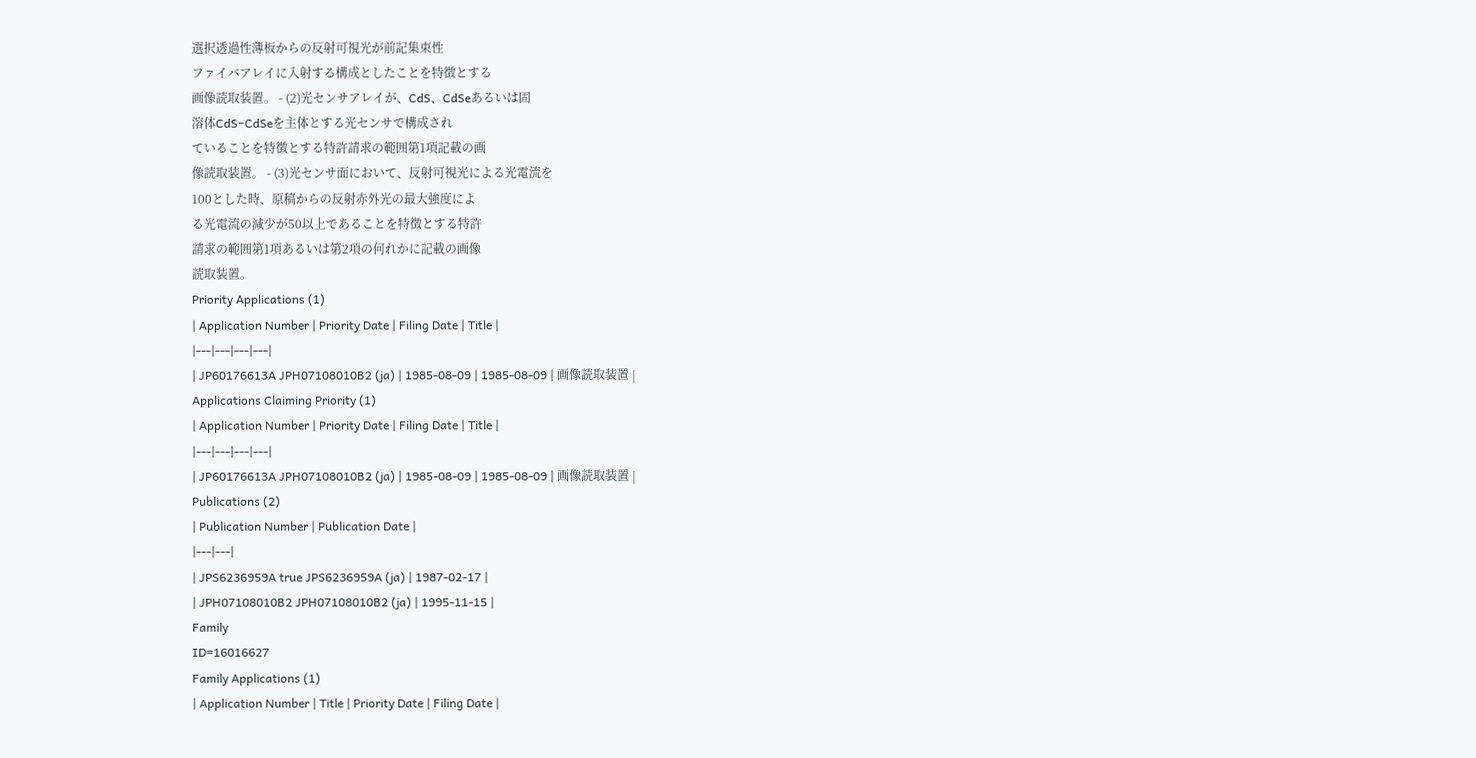選択透過性薄板からの反射可視光が前記集束性
ファイバアレイに入射する構成としたことを特徴とする
画像読取装置。 - (2)光センサアレイが、CdS、CdSeあるいは固
溶体CdS−CdSeを主体とする光センサで構成され
ていることを特徴とする特許請求の範囲第1項記載の画
像読取装置。 - (3)光センサ面において、反射可視光による光電流を
100とした時、原稿からの反射赤外光の最大強度によ
る光電流の減少が50以上であることを特徴とする特許
請求の範囲第1項あるいは第2項の何れかに記載の画像
読取装置。
Priority Applications (1)
| Application Number | Priority Date | Filing Date | Title |
|---|---|---|---|
| JP60176613A JPH07108010B2 (ja) | 1985-08-09 | 1985-08-09 | 画像読取装置 |
Applications Claiming Priority (1)
| Application Number | Priority Date | Filing Date | Title |
|---|---|---|---|
| JP60176613A JPH07108010B2 (ja) | 1985-08-09 | 1985-08-09 | 画像読取装置 |
Publications (2)
| Publication Number | Publication Date |
|---|---|
| JPS6236959A true JPS6236959A (ja) | 1987-02-17 |
| JPH07108010B2 JPH07108010B2 (ja) | 1995-11-15 |
Family
ID=16016627
Family Applications (1)
| Application Number | Title | Priority Date | Filing Date |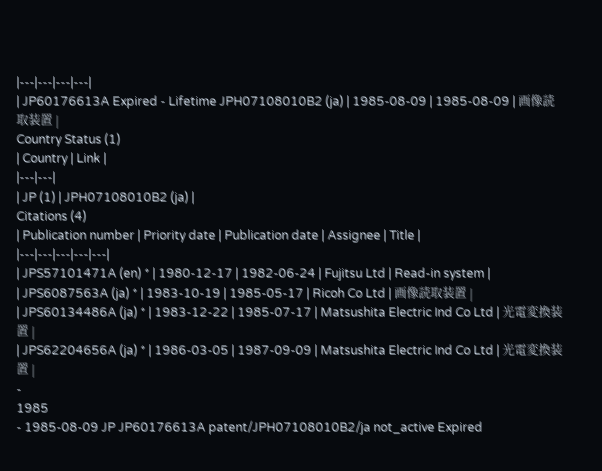|---|---|---|---|
| JP60176613A Expired - Lifetime JPH07108010B2 (ja) | 1985-08-09 | 1985-08-09 | 画像読取装置 |
Country Status (1)
| Country | Link |
|---|---|
| JP (1) | JPH07108010B2 (ja) |
Citations (4)
| Publication number | Priority date | Publication date | Assignee | Title |
|---|---|---|---|---|
| JPS57101471A (en) * | 1980-12-17 | 1982-06-24 | Fujitsu Ltd | Read-in system |
| JPS6087563A (ja) * | 1983-10-19 | 1985-05-17 | Ricoh Co Ltd | 画像読取装置 |
| JPS60134486A (ja) * | 1983-12-22 | 1985-07-17 | Matsushita Electric Ind Co Ltd | 光電変換装置 |
| JPS62204656A (ja) * | 1986-03-05 | 1987-09-09 | Matsushita Electric Ind Co Ltd | 光電変換装置 |
-
1985
- 1985-08-09 JP JP60176613A patent/JPH07108010B2/ja not_active Expired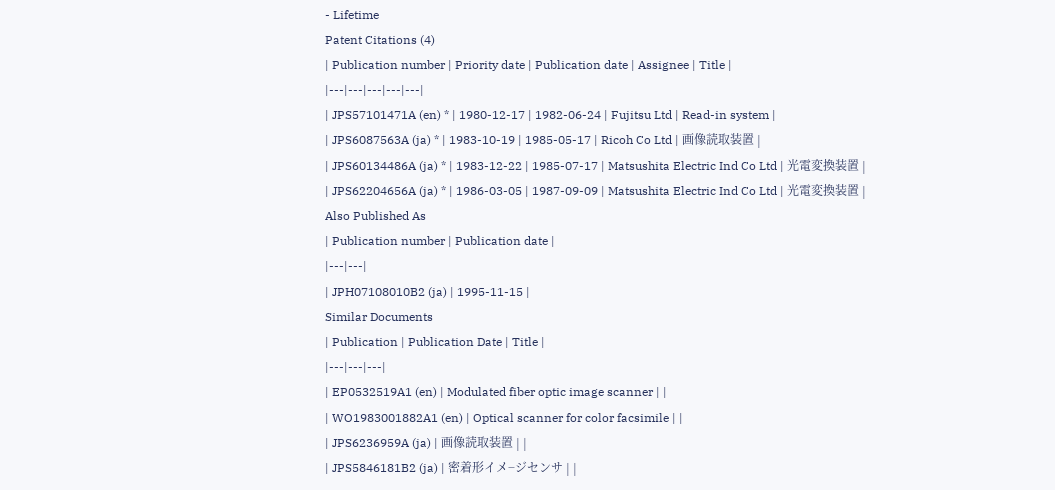- Lifetime
Patent Citations (4)
| Publication number | Priority date | Publication date | Assignee | Title |
|---|---|---|---|---|
| JPS57101471A (en) * | 1980-12-17 | 1982-06-24 | Fujitsu Ltd | Read-in system |
| JPS6087563A (ja) * | 1983-10-19 | 1985-05-17 | Ricoh Co Ltd | 画像読取装置 |
| JPS60134486A (ja) * | 1983-12-22 | 1985-07-17 | Matsushita Electric Ind Co Ltd | 光電変換装置 |
| JPS62204656A (ja) * | 1986-03-05 | 1987-09-09 | Matsushita Electric Ind Co Ltd | 光電変換装置 |
Also Published As
| Publication number | Publication date |
|---|---|
| JPH07108010B2 (ja) | 1995-11-15 |
Similar Documents
| Publication | Publication Date | Title |
|---|---|---|
| EP0532519A1 (en) | Modulated fiber optic image scanner | |
| WO1983001882A1 (en) | Optical scanner for color facsimile | |
| JPS6236959A (ja) | 画像読取装置 | |
| JPS5846181B2 (ja) | 密着形イメ−ジセンサ | |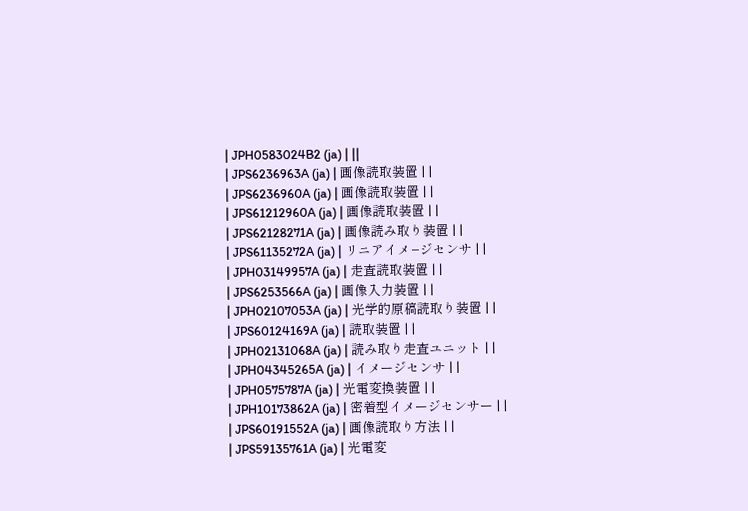| JPH0583024B2 (ja) | ||
| JPS6236963A (ja) | 画像読取装置 | |
| JPS6236960A (ja) | 画像読取装置 | |
| JPS61212960A (ja) | 画像読取装置 | |
| JPS62128271A (ja) | 画像読み取り装置 | |
| JPS61135272A (ja) | リニアイメ−ジセンサ | |
| JPH03149957A (ja) | 走査読取装置 | |
| JPS6253566A (ja) | 画像入力装置 | |
| JPH02107053A (ja) | 光学的原稿読取り装置 | |
| JPS60124169A (ja) | 読取装置 | |
| JPH02131068A (ja) | 読み取り走査ユニット | |
| JPH04345265A (ja) | イメージセンサ | |
| JPH0575787A (ja) | 光電変換装置 | |
| JPH10173862A (ja) | 密着型イメージセンサー | |
| JPS60191552A (ja) | 画像読取り方法 | |
| JPS59135761A (ja) | 光電変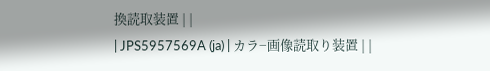換読取装置 | |
| JPS5957569A (ja) | カラ−画像読取り装置 | |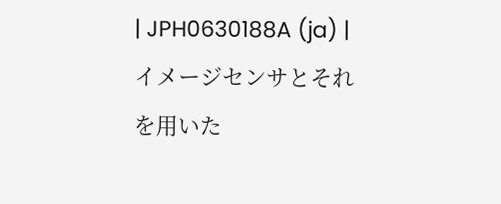| JPH0630188A (ja) | イメージセンサとそれを用いた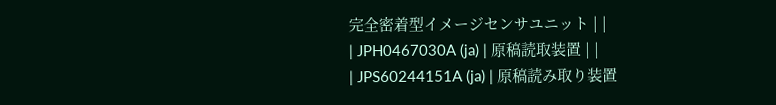完全密着型イメージセンサユニット | |
| JPH0467030A (ja) | 原稿読取装置 | |
| JPS60244151A (ja) | 原稿読み取り装置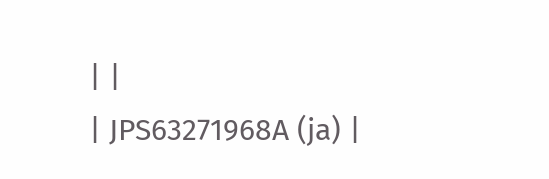| |
| JPS63271968A (ja) |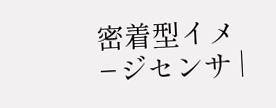密着型イメ−ジセンサ |